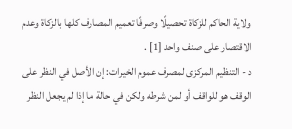ولاية الحاكم للزكاة تحصيلًا وصرفًا تعميم المصارف كلها بالزكاة وعدم الاقتصار على صنف واحد [1] .
د - التنظيم المركزى لمصرف عموم الخيرات: إن الأصل في النظر على الوقف هو للواقف أو لمن شرطه ولكن في حالة ما إذا لم يجعل النظر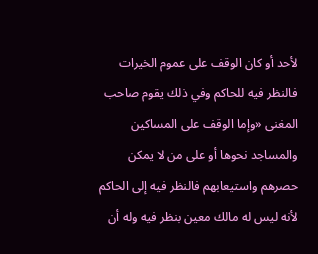لأحد أو كان الوقف على عموم الخيرات فالنظر فيه للحاكم وفي ذلك يقوم صاحب المغنى «وإما الوقف على المساكين والمساجد نحوها أو على من لا يمكن حصرهم واستيعابهم فالنظر فيه إلى الحاكم لأنه ليس له مالك معين بنظر فيه وله أن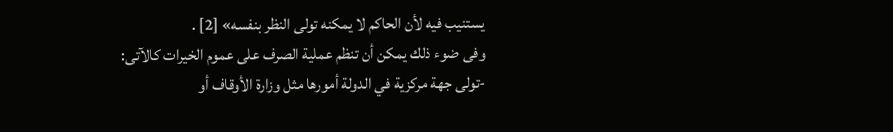يستنيب فيه لأن الحاكم لا يمكنه تولى النظر بنفسه» [2] .
وفى ضوء ذلك يمكن أن تنظم عملية الصرف على عموم الخيرات كالآتى:
-تولى جهة مركزية في الدولة أمورها مثل وزارة الأوقاف أو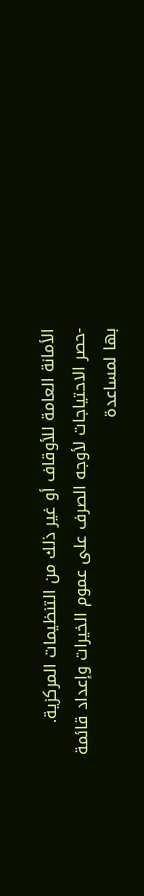الأمانة العامة للأوقاف أو غير ذلك من التنظيمات المركزية.
-حصر الاحتياجات لأوجه الصرف على عموم الخيرات وإعداد قائمة بها لمساعدة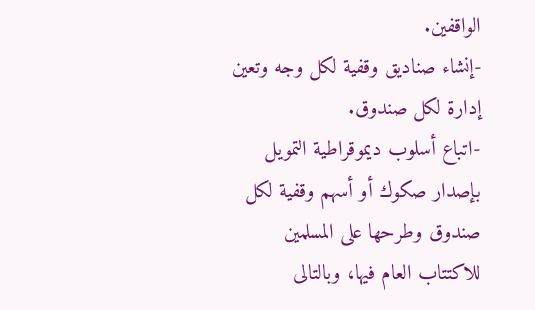الواقفين.
-إنشاء صناديق وقفية لكل وجه وتعين إدارة لكل صندوق.
-اتباع أسلوب ديموقراطية التمويل بإصدار صكوك أو أسهم وقفية لكل صندوق وطرحها على المسلمين للاكتتاب العام فيها، وبالتالى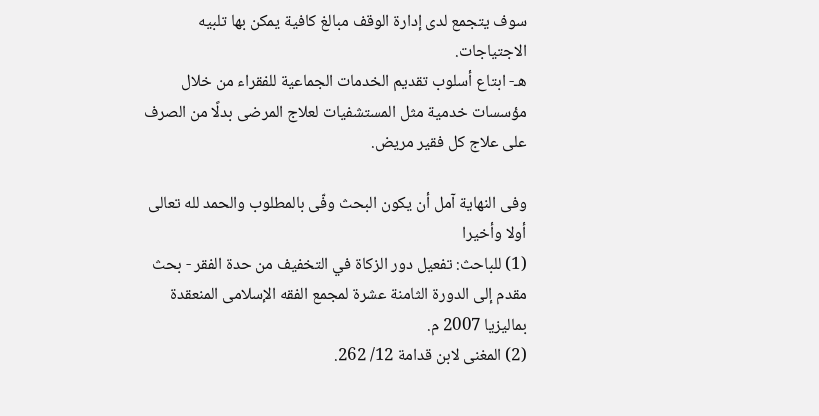سوف يتجمع لدى إدارة الوقف مبالغ كافية يمكن بها تلبيه الاجتياجات.
هـ- ابتاع أسلوب تقديم الخدمات الجماعية للفقراء من خلال مؤسسات خدمية مثل المستشفيات لعلاج المرضى بدلًا من الصرف على علاج كل فقير مريض.

وفى النهاية آمل أن يكون البحث وفّى بالمطلوب والحمد لله تعالى أولا وأخيرا
(1) للباحث: تفعيل دور الزكاة في التخفيف من حدة الفقر - بحث مقدم إلى الدورة الثامنة عشرة لمجمع الفقه الإسلامى المنعقدة بماليزيا 2007 م.
(2) المغنى لابن قدامة 12/ 262.